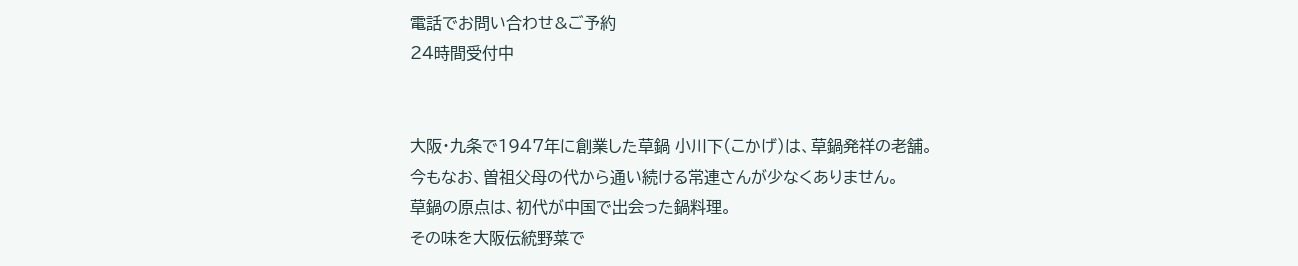電話でお問い合わせ&ご予約
24時間受付中


大阪・九条で1947年に創業した草鍋 小川下(こかげ)は、草鍋発祥の老舗。
今もなお、曽祖父母の代から通い続ける常連さんが少なくありません。
草鍋の原点は、初代が中国で出会った鍋料理。
その味を大阪伝統野菜で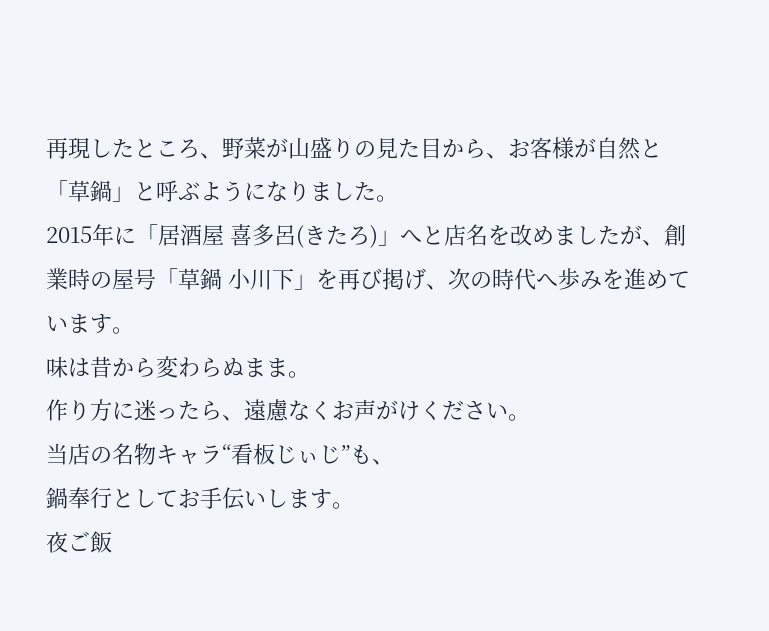再現したところ、野菜が山盛りの見た目から、お客様が自然と「草鍋」と呼ぶようになりました。
2015年に「居酒屋 喜多呂(きたろ)」へと店名を改めましたが、創業時の屋号「草鍋 小川下」を再び掲げ、次の時代へ歩みを進めています。
味は昔から変わらぬまま。
作り方に迷ったら、遠慮なくお声がけください。
当店の名物キャラ“看板じぃじ”も、
鍋奉行としてお手伝いします。
夜ご飯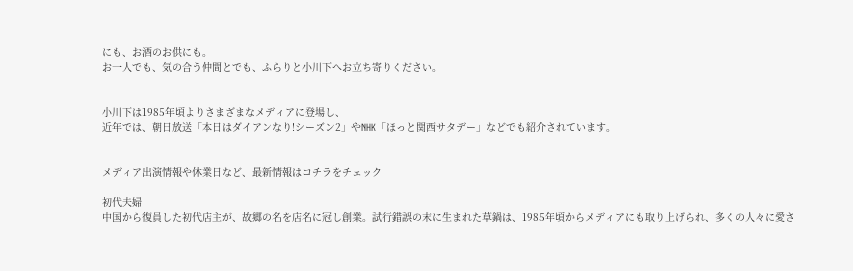にも、お酒のお供にも。
お一人でも、気の合う仲間とでも、ふらりと小川下へお立ち寄りください。


小川下は1985年頃よりさまざまなメディアに登場し、
近年では、朝日放送「本日はダイアンなり!シーズン2」やNHK「ほっと関西サタデー」などでも紹介されています。


メディア出演情報や休業日など、最新情報はコチラをチェック

初代夫婦
中国から復員した初代店主が、故郷の名を店名に冠し創業。試行錯誤の末に生まれた草鍋は、1985年頃からメディアにも取り上げられ、多くの人々に愛さ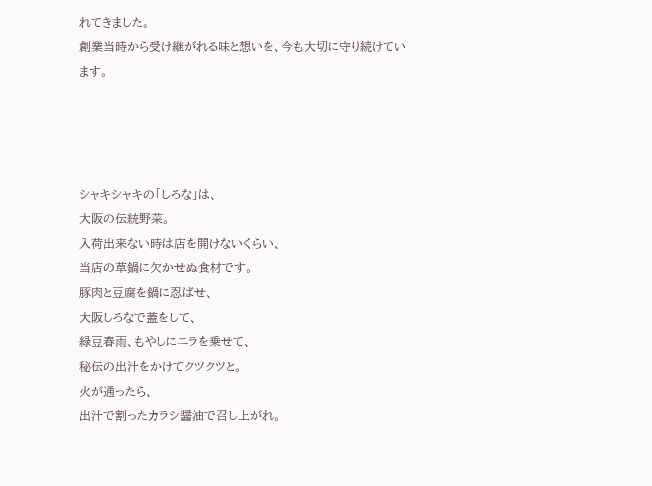れてきました。
創業当時から受け継がれる味と想いを、今も大切に守り続けています。




シャキシャキの「しろな」は、
大阪の伝統野菜。
入荷出来ない時は店を開けないくらい、
当店の草鍋に欠かせぬ食材です。
豚肉と豆腐を鍋に忍ばせ、
大阪しろなで蓋をして、
緑豆春雨、もやしにニラを乗せて、
秘伝の出汁をかけてクツクツと。
火が通ったら、
出汁で割ったカラシ醤油で召し上がれ。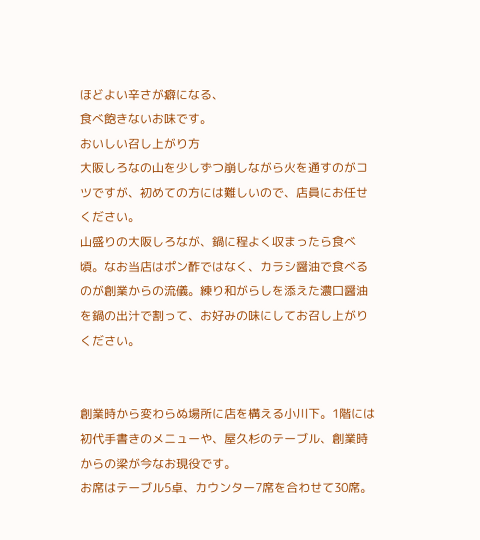ほどよい辛さが癖になる、
食べ飽きないお味です。
おいしい召し上がり方
大阪しろなの山を少しずつ崩しながら火を通すのがコツですが、初めての方には難しいので、店員にお任せください。
山盛りの大阪しろなが、鍋に程よく収まったら食べ頃。なお当店はポン酢ではなく、カラシ醤油で食べるのが創業からの流儀。練り和がらしを添えた濃口醤油を鍋の出汁で割って、お好みの味にしてお召し上がりください。


創業時から変わらぬ場所に店を構える小川下。1階には初代手書きのメニューや、屋久杉のテーブル、創業時からの梁が今なお現役です。
お席はテーブル5卓、カウンター7席を合わせて30席。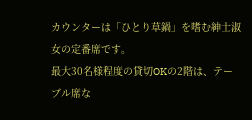カウンターは「ひとり草鍋」を嗜む紳士淑女の定番席です。
最大30名様程度の貸切OKの2階は、テーブル席な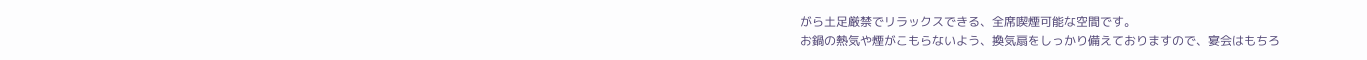がら土足厳禁でリラックスできる、全席喫煙可能な空間です。
お鍋の熱気や煙がこもらないよう、換気扇をしっかり備えておりますので、宴会はもちろ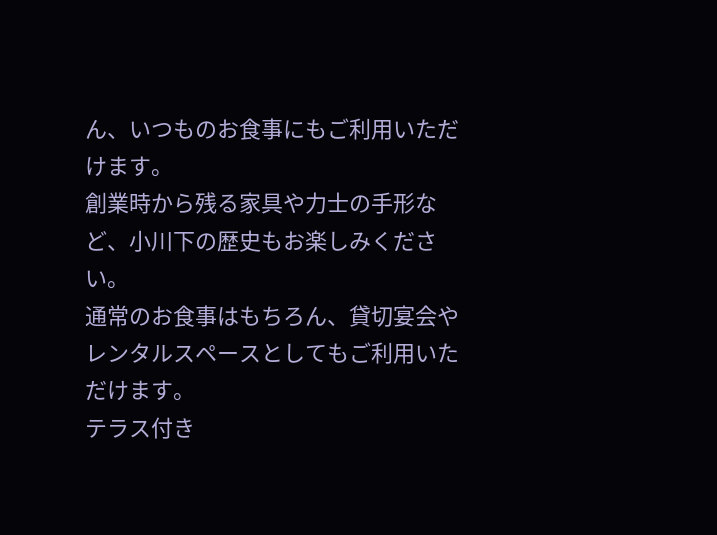ん、いつものお食事にもご利用いただけます。
創業時から残る家具や力士の手形など、小川下の歴史もお楽しみください。
通常のお食事はもちろん、貸切宴会やレンタルスペースとしてもご利用いただけます。
テラス付き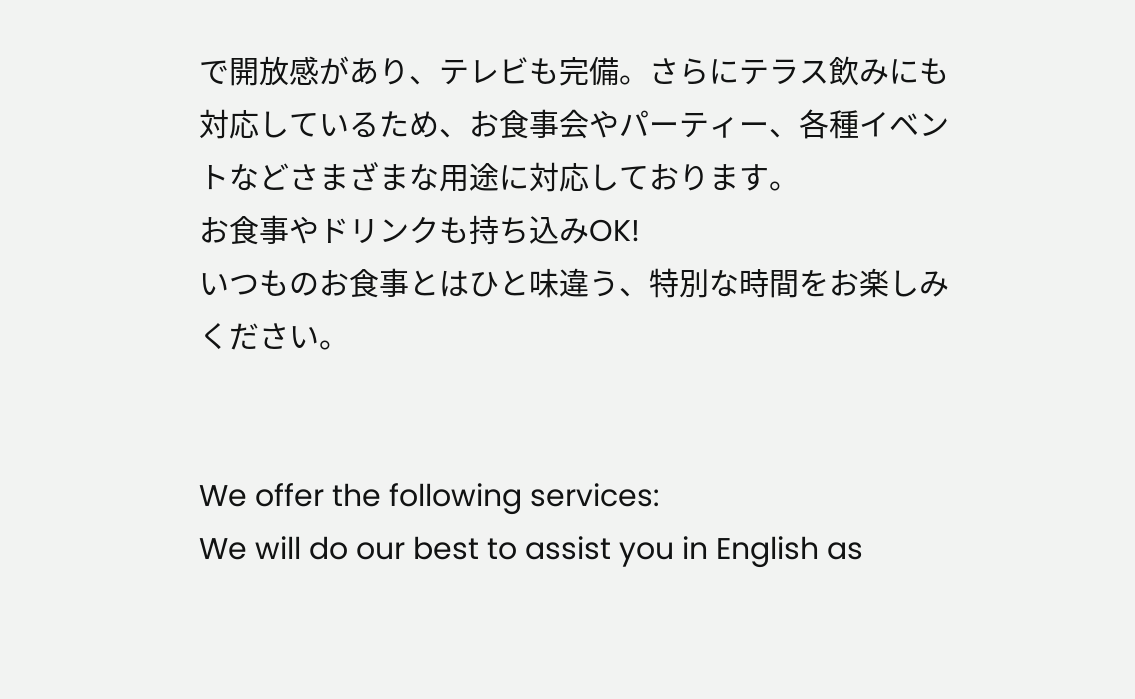で開放感があり、テレビも完備。さらにテラス飲みにも対応しているため、お食事会やパーティー、各種イベントなどさまざまな用途に対応しております。
お食事やドリンクも持ち込みOK!
いつものお食事とはひと味違う、特別な時間をお楽しみください。


We offer the following services:
We will do our best to assist you in English as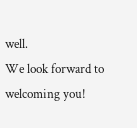well.
We look forward to welcoming you!